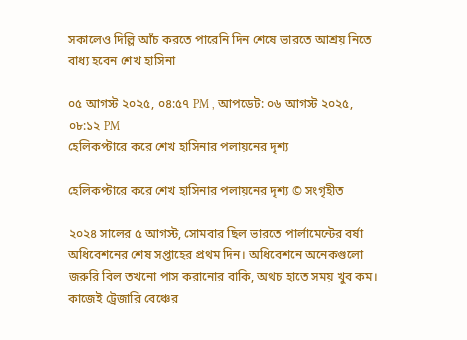সকালেও দিল্লি আঁচ করতে পারেনি দিন শেষে ভারতে আশ্রয় নিতে বাধ্য হবেন শেখ হাসিনা

০৫ আগস্ট ২০২৫, ০৪:৫৭ PM , আপডেট: ০৬ আগস্ট ২০২৫, ০৮:১২ PM
হেলিকপ্টারে করে শেখ হাসিনার পলায়নের দৃশ্য

হেলিকপ্টারে করে শেখ হাসিনার পলায়নের দৃশ্য © সংগৃহীত

২০২৪ সালের ৫ আগস্ট, সোমবার ছিল ভারতে পার্লামেন্টের বর্ষা অধিবেশনের শেষ সপ্তাহের প্রথম দিন। অধিবেশনে অনেকগুলো জরুরি বিল তখনো পাস করানোর বাকি, অথচ হাতে সময় খুব কম। কাজেই ট্রেজারি বেঞ্চের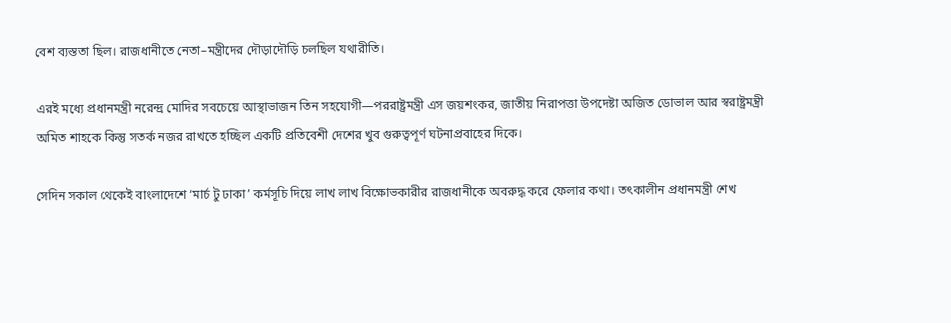বেশ ব্যস্ততা ছিল। রাজধানীতে নেতা–মন্ত্রীদের দৌড়াদৌড়ি চলছিল যথারীতি।

এরই মধ্যে প্রধানমন্ত্রী নরেন্দ্র মোদির সবচেয়ে আস্থাভাজন তিন সহযোগী—পররাষ্ট্রমন্ত্রী এস জয়শংকর, জাতীয় নিরাপত্তা উপদেষ্টা অজিত ডোভাল আর স্বরাষ্ট্রমন্ত্রী অমিত শাহকে কিন্তু সতর্ক নজর রাখতে হচ্ছিল একটি প্রতিবেশী দেশের খুব গুরুত্বপূর্ণ ঘটনাপ্রবাহের দিকে।

সেদিন সকাল থেকেই বাংলাদেশে ‘মার্চ টু ঢাকা’ কর্মসূচি দিয়ে লাখ লাখ বিক্ষোভকারীর রাজধানীকে অবরুদ্ধ করে ফেলার কথা। তৎকালীন প্রধানমন্ত্রী শেখ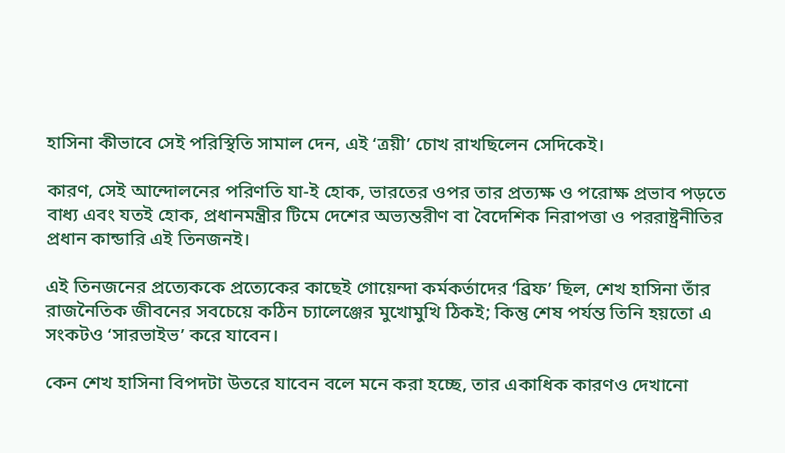হাসিনা কীভাবে সেই পরিস্থিতি সামাল দেন, এই ‘ত্রয়ী’ চোখ রাখছিলেন সেদিকেই।

কারণ, সেই আন্দোলনের পরিণতি যা-ই হোক, ভারতের ওপর তার প্রত্যক্ষ ও পরোক্ষ প্রভাব পড়তে বাধ্য এবং যতই হোক, প্রধানমন্ত্রীর টিমে দেশের অভ্যন্তরীণ বা বৈদেশিক নিরাপত্তা ও পররাষ্ট্রনীতির প্রধান কান্ডারি এই তিনজনই।

এই তিনজনের প্রত্যেককে প্রত্যেকের কাছেই গোয়েন্দা কর্মকর্তাদের ‘ব্রিফ’ ছিল, শেখ হাসিনা তাঁর রাজনৈতিক জীবনের সবচেয়ে কঠিন চ্যালেঞ্জের মুখোমুখি ঠিকই; কিন্তু শেষ পর্যন্ত তিনি হয়তো এ সংকটও ‘সারভাইভ’ করে যাবেন।

কেন শেখ হাসিনা বিপদটা উতরে যাবেন বলে মনে করা হচ্ছে, তার একাধিক কারণও দেখানো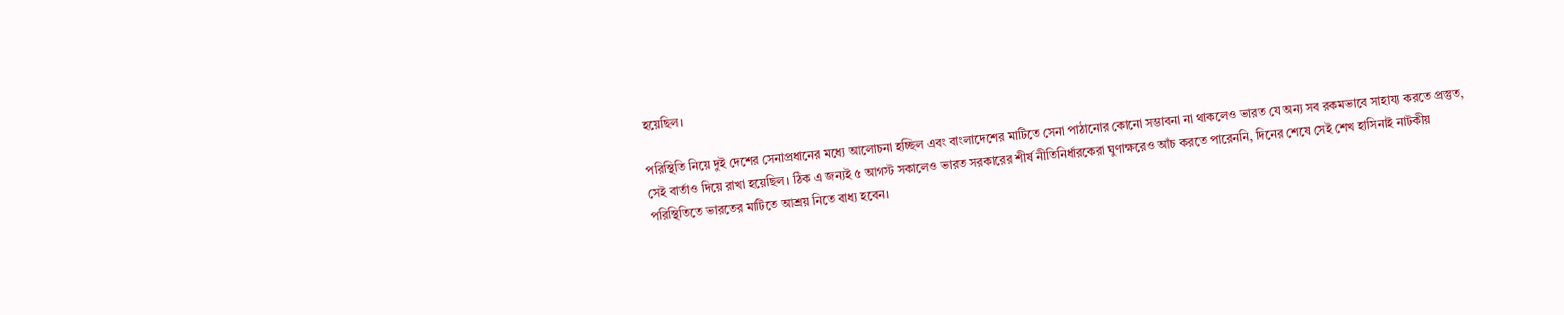হয়েছিল।

পরিস্থিতি নিয়ে দুই দেশের সেনাপ্রধানের মধ্যে আলোচনা হচ্ছিল এবং বাংলাদেশের মাটিতে সেনা পাঠানোর কোনো সম্ভাবনা না থাকলেও ভারত যে অন্য সব রকমভাবে সাহায্য করতে প্রস্তুত, সেই বার্তাও দিয়ে রাখা হয়েছিল। ঠিক এ জন্যই ৫ আগস্ট সকালেও ভারত সরকারের শীর্ষ নীতিনির্ধারকেরা ঘুণাক্ষরেও আঁচ করতে পারেননি, দিনের শেষে সেই শেখ হাসিনাই নাটকীয় পরিস্থিতিতে ভারতের মাটিতে আশ্রয় নিতে বাধ্য হবেন।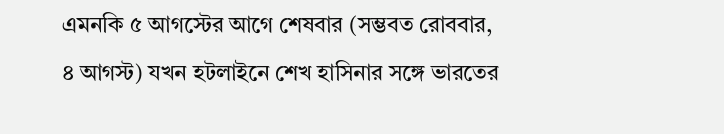এমনকি ৫ আগস্টের আগে শেষবার (সম্ভবত রোববার, ৪ আগস্ট) যখন হটলাইনে শেখ হাসিনার সঙ্গে ভারতের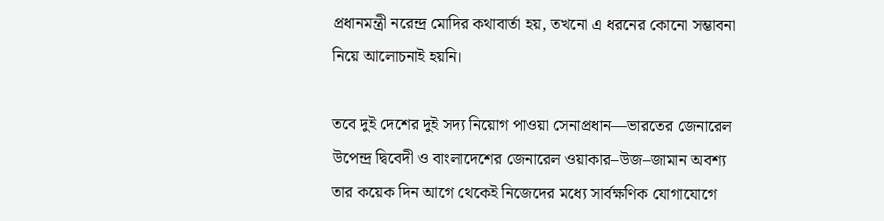প্রধানমন্ত্রী নরেন্দ্র মোদির কথাবার্তা হয়, তখনো এ ধরনের কোনো সম্ভাবনা নিয়ে আলোচনাই হয়নি।

তবে দুই দেশের দুই সদ্য নিয়োগ পাওয়া সেনাপ্রধান—ভারতের জেনারেল উপেন্দ্র দ্বিবেদী ও বাংলাদেশের জেনারেল ওয়াকার–উজ–জামান অবশ্য তার কয়েক দিন আগে থেকেই নিজেদের মধ্যে সার্বক্ষণিক যোগাযোগে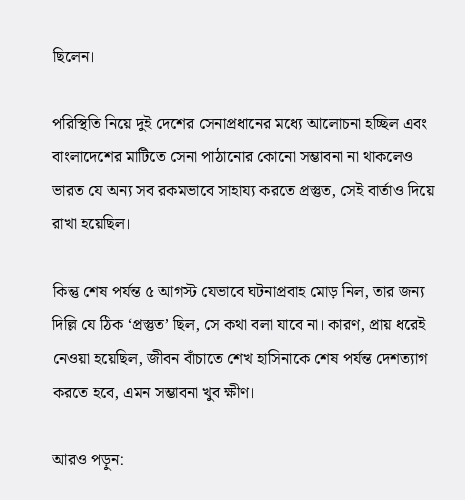ছিলেন।

পরিস্থিতি নিয়ে দুই দেশের সেনাপ্রধানের মধ্যে আলোচনা হচ্ছিল এবং বাংলাদেশের মাটিতে সেনা পাঠানোর কোনো সম্ভাবনা না থাকলেও ভারত যে অন্য সব রকমভাবে সাহায্য করতে প্রস্তুত, সেই বার্তাও দিয়ে রাখা হয়েছিল।

কিন্তু শেষ পর্যন্ত ৫ আগস্ট যেভাবে ঘটনাপ্রবাহ মোড় নিল, তার জন্য দিল্লি যে ঠিক ‘প্রস্তুত’ ছিল, সে কথা বলা যাবে না। কারণ, প্রায় ধরেই নেওয়া হয়েছিল, জীবন বাঁচাতে শেখ হাসিনাকে শেষ পর্যন্ত দেশত্যাগ করতে হবে, এমন সম্ভাবনা খুব ক্ষীণ।

আরও পড়ুন: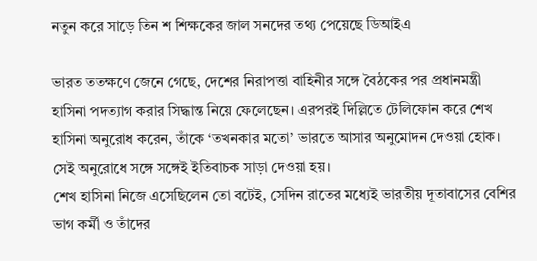নতুন করে সাড়ে তিন শ শিক্ষকের জাল সনদের তথ্য পেয়েছে ডিআইএ

ভারত ততক্ষণে জেনে গেছে, দেশের নিরাপত্তা বাহিনীর সঙ্গে বৈঠকের পর প্রধানমন্ত্রী হাসিনা পদত্যাগ করার সিদ্ধান্ত নিয়ে ফেলেছেন। এরপরই দিল্লিতে টেলিফোন করে শেখ হাসিনা অনুরোধ করেন, তাঁকে ‘তখনকার মতো’ ভারতে আসার অনুমোদন দেওয়া হোক। সেই অনুরোধে সঙ্গে সঙ্গেই ইতিবাচক সাড়া দেওয়া হয়।
শেখ হাসিনা নিজে এসেছিলেন তো বটেই, সেদিন রাতের মধ্যেই ভারতীয় দূতাবাসের বেশির ভাগ কর্মী ও তাঁদের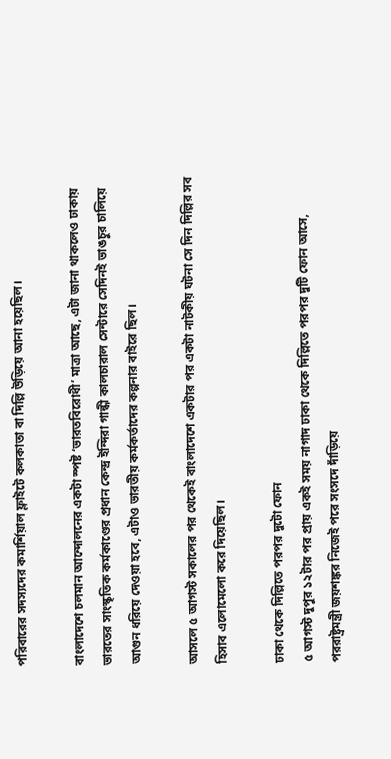পরিবারের সদস্যদের কমার্শিয়াল ফ্লাইটে কলকাতা বা দিল্লি উড়িয়ে আনা হয়েছিল।

বাংলাদেশে চলমান আন্দোলনের একটা স্পষ্ট ‘ভারতবিরোধী’ মাত্রা আছে, এটা জানা থাকলেও ঢাকায় ভারতের সাংস্কৃতিক কর্মকাণ্ডের প্রধান কেন্দ্র ইন্দিরা গান্ধী কালচারাল সেন্টারে সেদিনই ভাঙচুর চালিয়ে আগুন ধরিয়ে দেওয়া হবে, এটাও ভারতীয় কর্মকর্তাদের কল্পনার বাইরে ছিল।

আসলে ৫ আগস্ট সকালের পর থেকেই বাংলাদেশে একটার পর একটা নাটকীয় ঘটনা সে দিন দিল্লির সব হিসাব এলোমেলো করে দিয়েছিল।

ঢাকা থেকে দিল্লিতে পরপর দুটো ফোন
৫ আগস্ট দুপুর ১২টার পর প্রায় একই সময় নাগাদ ঢাকা থেকে দিল্লিতে পরপর দুটি ফোন আসে, পররাষ্ট্রমন্ত্রী জয়শঙ্কর নিজেই পরে সংসদে দাঁড়িয়ে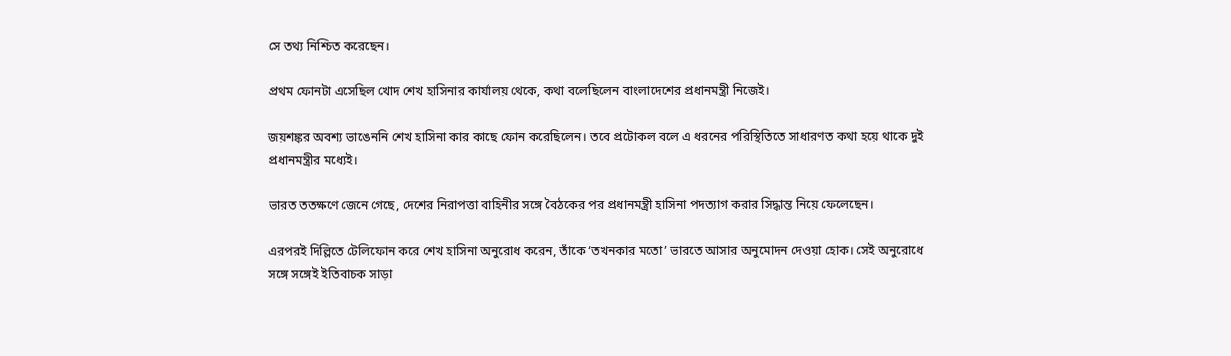সে তথ্য নিশ্চিত করেছেন।

প্রথম ফোনটা এসেছিল খোদ শেখ হাসিনার কার্যালয় থেকে, কথা বলেছিলেন বাংলাদেশের প্রধানমন্ত্রী নিজেই।

জয়শঙ্কর অবশ্য ভাঙেননি শেখ হাসিনা কার কাছে ফোন করেছিলেন। তবে প্রটোকল বলে এ ধরনের পরিস্থিতিতে সাধারণত কথা হয়ে থাকে দুই প্রধানমন্ত্রীর মধ্যেই।

ভারত ততক্ষণে জেনে গেছে, দেশের নিরাপত্তা বাহিনীর সঙ্গে বৈঠকের পর প্রধানমন্ত্রী হাসিনা পদত্যাগ করার সিদ্ধান্ত নিয়ে ফেলেছেন।

এরপরই দিল্লিতে টেলিফোন করে শেখ হাসিনা অনুরোধ করেন, তাঁকে ‘তখনকার মতো’ ভারতে আসার অনুমোদন দেওয়া হোক। সেই অনুরোধে সঙ্গে সঙ্গেই ইতিবাচক সাড়া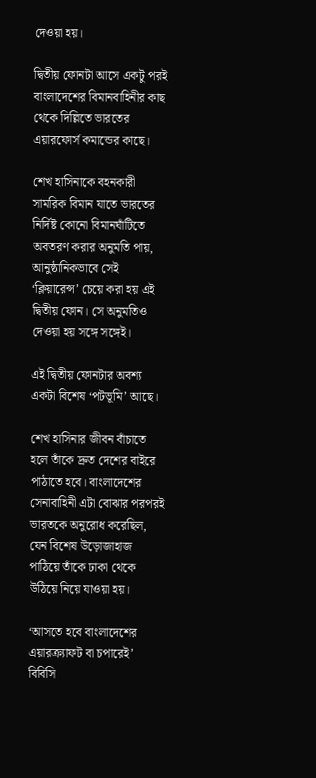দেওয়া হয়।

দ্বিতীয় ফোনটা আসে একটু পরই বাংলাদেশের বিমানবাহিনীর কাছ থেকে দিল্লিতে ভারতের এয়ারফোর্স কমান্ডের কাছে।

শেখ হাসিনাকে বহনকারী সামরিক বিমান যাতে ভারতের নির্দিষ্ট কোনো বিমানঘাঁটিতে অবতরণ করার অনুমতি পায়, আনুষ্ঠানিকভাবে সেই ‘ক্লিয়ারেন্স’ চেয়ে করা হয় এই দ্বিতীয় ফোন। সে অনুমতিও দেওয়া হয় সঙ্গে সঙ্গেই।

এই দ্বিতীয় ফোনটার অবশ্য একটা বিশেষ ‘পটভূমি’ আছে।

শেখ হাসিনার জীবন বাঁচাতে হলে তাঁকে দ্রুত দেশের বাইরে পাঠাতে হবে। বাংলাদেশের সেনাবাহিনী এটা বোঝার পরপরই ভারতকে অনুরোধ করেছিল, যেন বিশেষ উড়োজাহাজ পাঠিয়ে তাঁকে ঢাকা থেকে উঠিয়ে নিয়ে যাওয়া হয়।

‘আসতে হবে বাংলাদেশের এয়ারক্র্যাফট বা চপারেই’
বিবিসি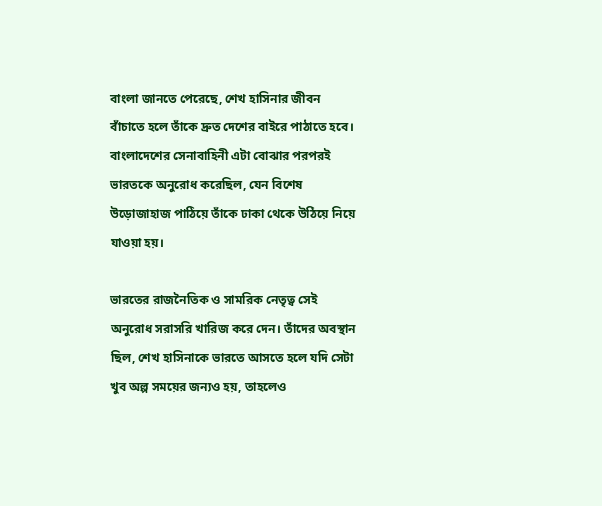বাংলা জানতে পেরেছে, শেখ হাসিনার জীবন বাঁচাতে হলে তাঁকে দ্রুত দেশের বাইরে পাঠাতে হবে। বাংলাদেশের সেনাবাহিনী এটা বোঝার পরপরই ভারতকে অনুরোধ করেছিল, যেন বিশেষ উড়োজাহাজ পাঠিয়ে তাঁকে ঢাকা থেকে উঠিয়ে নিয়ে যাওয়া হয়।

ভারতের রাজনৈতিক ও সামরিক নেতৃত্ব সেই অনুরোধ সরাসরি খারিজ করে দেন। তাঁদের অবস্থান ছিল, শেখ হাসিনাকে ভারতে আসতে হলে যদি সেটা খুব অল্প সময়ের জন্যও হয়, তাহলেও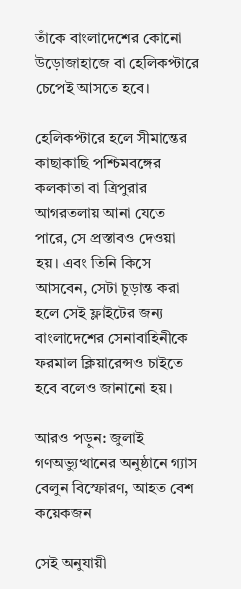তাঁকে বাংলাদেশের কোনো উড়োজাহাজে বা হেলিকপ্টারে চেপেই আসতে হবে।

হেলিকপ্টারে হলে সীমান্তের কাছাকাছি পশ্চিমবঙ্গের কলকাতা বা ত্রিপুরার আগরতলায় আনা যেতে পারে, সে প্রস্তাবও দেওয়া হয়। এবং তিনি কিসে আসবেন, সেটা চূড়ান্ত করা হলে সেই ফ্লাইটের জন্য বাংলাদেশের সেনাবাহিনীকে ফরমাল ক্লিয়ারেন্সও চাইতে হবে বলেও জানানো হয়।

আরও পড়ুন: জুলাই গণঅভ্যুত্থানের অনুষ্ঠানে গ্যাস বেলুন বিস্ফোরণ, আহত বেশ কয়েকজন

সেই অনুযায়ী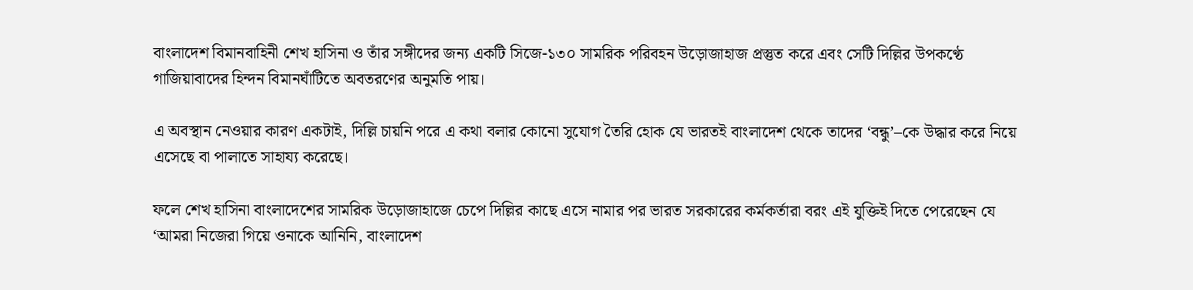বাংলাদেশ বিমানবাহিনী শেখ হাসিনা ও তাঁর সঙ্গীদের জন্য একটি সিজে-১৩০ সামরিক পরিবহন উড়োজাহাজ প্রস্তুত করে এবং সেটি দিল্লির উপকণ্ঠে গাজিয়াবাদের হিন্দন বিমানঘাঁটিতে অবতরণের অনুমতি পায়।

এ অবস্থান নেওয়ার কারণ একটাই, দিল্লি চায়নি পরে এ কথা বলার কোনো সুযোগ তৈরি হোক যে ভারতই বাংলাদেশ থেকে তাদের ‘বন্ধু’–কে উদ্ধার করে নিয়ে এসেছে বা পালাতে সাহায্য করেছে।

ফলে শেখ হাসিনা বাংলাদেশের সামরিক উড়োজাহাজে চেপে দিল্লির কাছে এসে নামার পর ভারত সরকারের কর্মকর্তারা বরং এই যুক্তিই দিতে পেরেছেন যে ‘আমরা নিজেরা গিয়ে ওনাকে আনিনি, বাংলাদেশ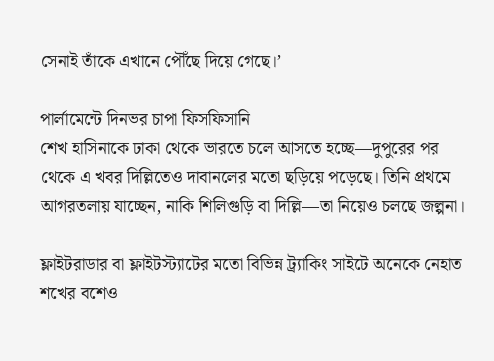সেনাই তাঁকে এখানে পৌঁছে দিয়ে গেছে।’

পার্লামেন্টে দিনভর চাপা ফিসফিসানি
শেখ হাসিনাকে ঢাকা থেকে ভারতে চলে আসতে হচ্ছে—দুপুরের পর থেকে এ খবর দিল্লিতেও দাবানলের মতো ছড়িয়ে পড়েছে। তিনি প্রথমে আগরতলায় যাচ্ছেন, নাকি শিলিগুড়ি বা দিল্লি—তা নিয়েও চলছে জল্পনা।

ফ্লাইটরাডার বা ফ্লাইটস্ট্যাটের মতো বিভিন্ন ট্র্যাকিং সাইটে অনেকে নেহাত শখের বশেও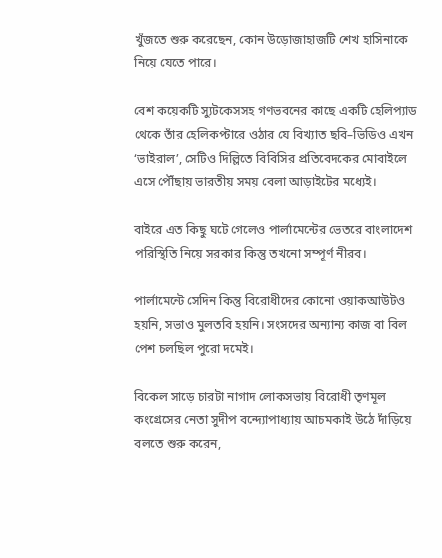খুঁজতে শুরু করেছেন, কোন উড়োজাহাজটি শেখ হাসিনাকে নিয়ে যেতে পারে।

বেশ কয়েকটি স্যুটকেসসহ গণভবনের কাছে একটি হেলিপ্যাড থেকে তাঁর হেলিকপ্টারে ওঠার যে বিখ্যাত ছবি–ভিডিও এখন ‘ভাইরাল’, সেটিও দিল্লিতে বিবিসির প্রতিবেদকের মোবাইলে এসে পৌঁছায় ভারতীয় সময় বেলা আড়াইটের মধ্যেই।

বাইরে এত কিছু ঘটে গেলেও পার্লামেন্টের ভেতরে বাংলাদেশ পরিস্থিতি নিয়ে সরকার কিন্তু তখনো সম্পূর্ণ নীরব।

পার্লামেন্টে সেদিন কিন্তু বিরোধীদের কোনো ওয়াকআউটও হয়নি, সভাও মুলতবি হয়নি। সংসদের অন্যান্য কাজ বা বিল পেশ চলছিল পুরো দমেই।

বিকেল সাড়ে চারটা নাগাদ লোকসভায় বিরোধী তৃণমূল কংগ্রেসের নেতা সুদীপ বন্দ্যোপাধ্যায় আচমকাই উঠে দাঁড়িয়ে বলতে শুরু করেন,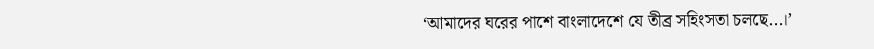‘আমাদের ঘরের পাশে বাংলাদেশে যে তীব্র সহিংসতা চলছে...।’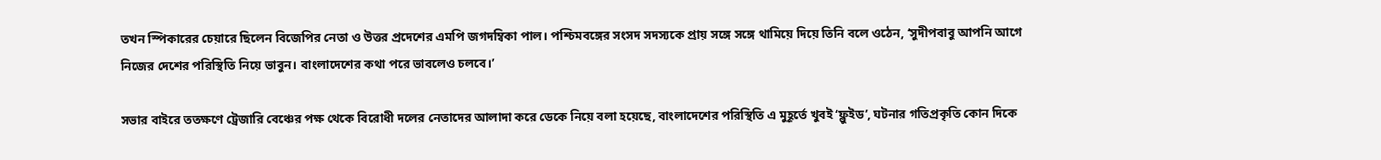তখন স্পিকারের চেয়ারে ছিলেন বিজেপির নেতা ও উত্তর প্রদেশের এমপি জগদম্বিকা পাল। পশ্চিমবঙ্গের সংসদ সদস্যকে প্রায় সঙ্গে সঙ্গে থামিয়ে দিয়ে তিনি বলে ওঠেন, ‘সুদীপবাবু আপনি আগে নিজের দেশের পরিস্থিতি নিয়ে ভাবুন। বাংলাদেশের কথা পরে ভাবলেও চলবে।’

সভার বাইরে ততক্ষণে ট্রেজারি বেঞ্চের পক্ষ থেকে বিরোধী দলের নেতাদের আলাদা করে ডেকে নিয়ে বলা হয়েছে, বাংলাদেশের পরিস্থিতি এ মুহূর্তে খুবই ‘ফ্লুইড’, ঘটনার গতিপ্রকৃতি কোন দিকে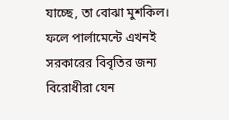যাচ্ছে, তা বোঝা মুশকিল। ফলে পার্লামেন্টে এখনই সরকারের বিবৃতির জন্য বিরোধীরা যেন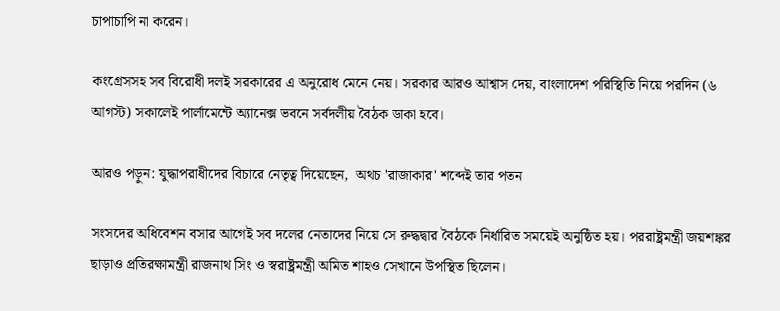চাপাচাপি না করেন।

কংগ্রেসসহ সব বিরোধী দলই সরকারের এ অনুরোধ মেনে নেয়। সরকার আরও আশ্বাস দেয়, বাংলাদেশ পরিস্থিতি নিয়ে পরদিন (৬ আগস্ট) সকালেই পার্লামেন্টে অ্যানেক্স ভবনে সর্বদলীয় বৈঠক ডাকা হবে।

আরও পড়ুন: যুদ্ধাপরাধীদের বিচারে নেতৃত্ব দিয়েছেন,  অথচ ‌'রাজাকার' শব্দেই তার পতন

সংসদের অধিবেশন বসার আগেই সব দলের নেতাদের নিয়ে সে রুদ্ধদ্বার বৈঠকে নির্ধারিত সময়েই অনুষ্ঠিত হয়। পররাষ্ট্রমন্ত্রী জয়শঙ্কর ছাড়াও প্রতিরক্ষামন্ত্রী রাজনাথ সিং ও স্বরাষ্ট্রমন্ত্রী অমিত শাহও সেখানে উপস্থিত ছিলেন।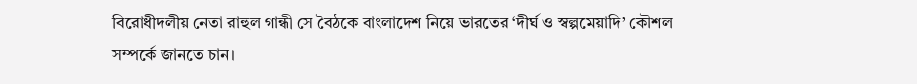বিরোধীদলীয় নেতা রাহুল গান্ধী সে বৈঠকে বাংলাদেশ নিয়ে ভারতের ‘দীর্ঘ ও স্বল্পমেয়াদি’ কৌশল সম্পর্কে জানতে চান।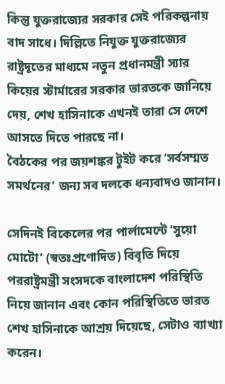কিন্তু যুক্তরাজ্যের সরকার সেই পরিকল্পনায় বাদ সাধে। দিল্লিতে নিযুক্ত যুক্তরাজ্যের রাষ্ট্রদূতের মাধ্যমে নতুন প্রধানমন্ত্রী স্যার কিয়ের স্টার্মারের সরকার ভারতকে জানিয়ে দেয়, শেখ হাসিনাকে এখনই তারা সে দেশে আসতে দিতে পারছে না।
বৈঠকের পর জয়শঙ্কর টুইট করে ‘সর্বসম্মত সমর্থনের’ জন্য সব দলকে ধন্যবাদও জানান।

সেদিনই বিকেলের পর পার্লামেন্টে ‘সুয়ো মোটো’ (স্বতঃপ্রণোদিত) বিবৃতি দিয়ে পররাষ্ট্রমন্ত্রী সংসদকে বাংলাদেশ পরিস্থিতি নিয়ে জানান এবং কোন পরিস্থিতিতে ভারত শেখ হাসিনাকে আশ্রয় দিয়েছে, সেটাও ব্যাখ্যা করেন।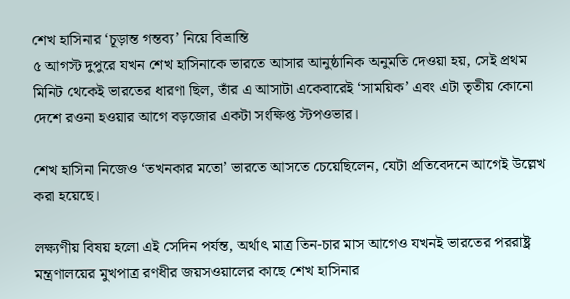শেখ হাসিনার ‘চূড়ান্ত গন্তব্য’ নিয়ে বিভ্রান্তি
৫ আগস্ট দুপুরে যখন শেখ হাসিনাকে ভারতে আসার আনুষ্ঠানিক অনুমতি দেওয়া হয়, সেই প্রথম মিনিট থেকেই ভারতের ধারণা ছিল, তাঁর এ আসাটা একেবারেই ‘সাময়িক’ এবং এটা তৃতীয় কোনো দেশে রওনা হওয়ার আগে বড়জোর একটা সংক্ষিপ্ত স্টপওভার।

শেখ হাসিনা নিজেও ‘তখনকার মতো’ ভারতে আসতে চেয়েছিলেন, যেটা প্রতিবেদনে আগেই উল্লেখ করা হয়েছে।

লক্ষ্যণীয় বিষয় হলো এই সেদিন পর্যন্ত, অর্থাৎ মাত্র তিন-চার মাস আগেও যখনই ভারতের পররাষ্ট্র মন্ত্রণালয়ের মুখপাত্র রণধীর জয়সওয়ালের কাছে শেখ হাসিনার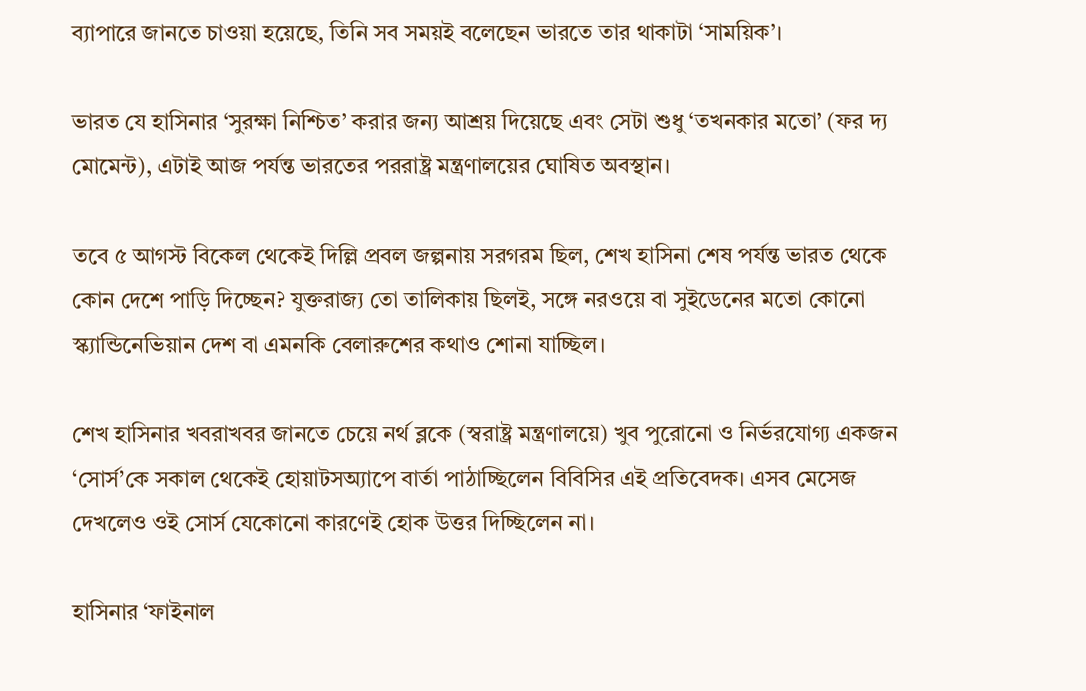ব্যাপারে জানতে চাওয়া হয়েছে, তিনি সব সময়ই বলেছেন ভারতে তার থাকাটা ‘সাময়িক’।

ভারত যে হাসিনার ‘সুরক্ষা নিশ্চিত’ করার জন্য আশ্রয় দিয়েছে এবং সেটা শুধু ‘তখনকার মতো’ (ফর দ্য মোমেন্ট), এটাই আজ পর্যন্ত ভারতের পররাষ্ট্র মন্ত্রণালয়ের ঘোষিত অবস্থান।

তবে ৫ আগস্ট বিকেল থেকেই দিল্লি প্রবল জল্পনায় সরগরম ছিল, শেখ হাসিনা শেষ পর্যন্ত ভারত থেকে কোন দেশে পাড়ি দিচ্ছেন? যুক্তরাজ্য তো তালিকায় ছিলই, সঙ্গে নরওয়ে বা সুইডেনের মতো কোনো স্ক্যান্ডিনেভিয়ান দেশ বা এমনকি বেলারুশের কথাও শোনা যাচ্ছিল।

শেখ হাসিনার খবরাখবর জানতে চেয়ে নর্থ ব্লকে (স্বরাষ্ট্র মন্ত্রণালয়ে) খুব পুরোনো ও নির্ভরযোগ্য একজন ‘সোর্স’কে সকাল থেকেই হোয়াটসঅ্যাপে বার্তা পাঠাচ্ছিলেন বিবিসির এই প্রতিবেদক। এসব মেসেজ দেখলেও ওই সোর্স যেকোনো কারণেই হোক উত্তর দিচ্ছিলেন না।

হাসিনার ‘ফাইনাল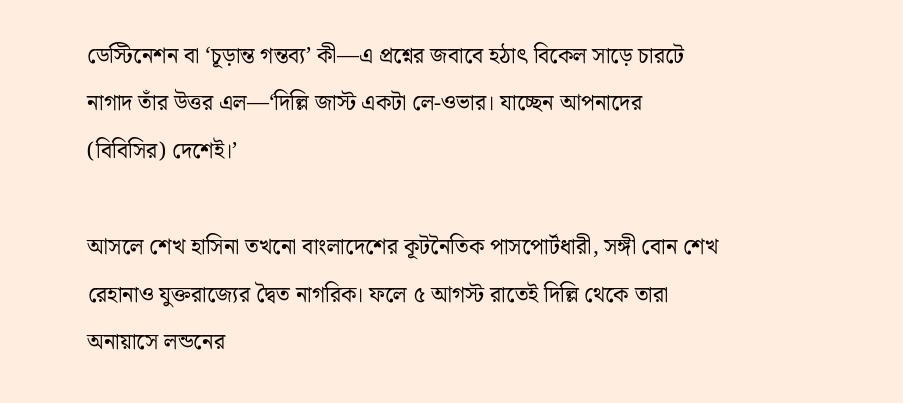ডেস্টিনেশন বা ‘চূড়ান্ত গন্তব্য’ কী—এ প্রশ্নের জবাবে হঠাৎ বিকেল সাড়ে চারটে নাগাদ তাঁর উত্তর এল—‘দিল্লি জাস্ট একটা লে-ওভার। যাচ্ছেন আপনাদের (বিবিসির) দেশেই।’

আসলে শেখ হাসিনা তখনো বাংলাদেশের কূটনৈতিক পাসপোর্টধারী, সঙ্গী বোন শেখ রেহানাও যুক্তরাজ্যের দ্বৈত নাগরিক। ফলে ৫ আগস্ট রাতেই দিল্লি থেকে তারা অনায়াসে লন্ডনের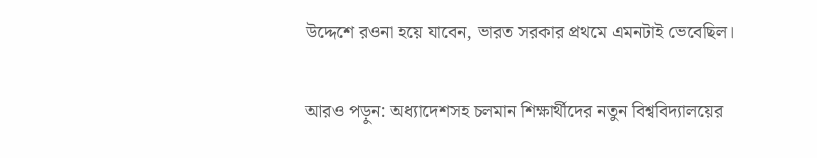উদ্দেশে রওনা হয়ে যাবেন, ভারত সরকার প্রথমে এমনটাই ভেবেছিল।

আরও পড়ুন: অধ্যাদেশসহ চলমান শিক্ষার্থীদের নতুন বিশ্ববিদ্যালয়ের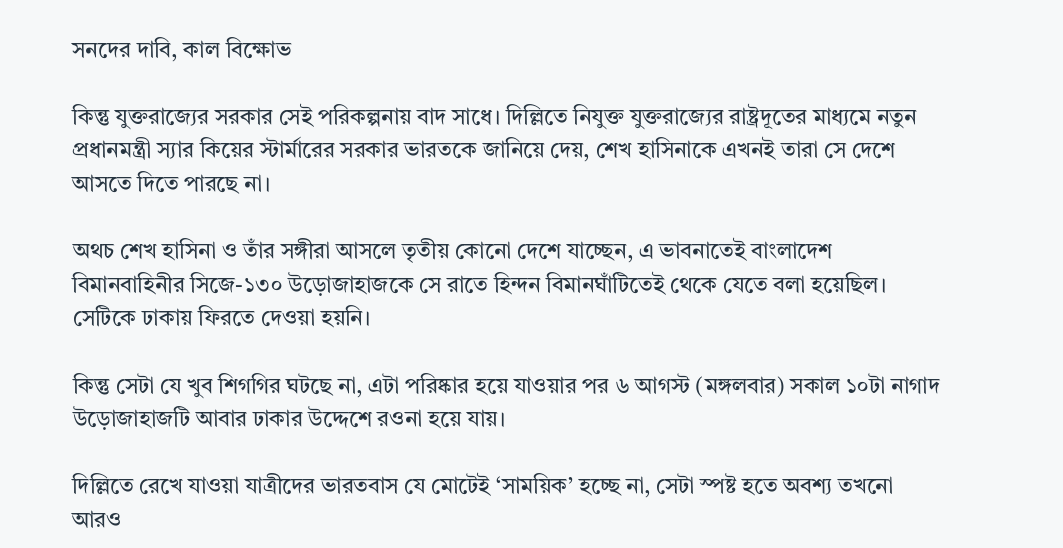সনদের দাবি, কাল বিক্ষোভ

কিন্তু যুক্তরাজ্যের সরকার সেই পরিকল্পনায় বাদ সাধে। দিল্লিতে নিযুক্ত যুক্তরাজ্যের রাষ্ট্রদূতের মাধ্যমে নতুন প্রধানমন্ত্রী স্যার কিয়ের স্টার্মারের সরকার ভারতকে জানিয়ে দেয়, শেখ হাসিনাকে এখনই তারা সে দেশে আসতে দিতে পারছে না।

অথচ শেখ হাসিনা ও তাঁর সঙ্গীরা আসলে তৃতীয় কোনো দেশে যাচ্ছেন, এ ভাবনাতেই বাংলাদেশ বিমানবাহিনীর সিজে-১৩০ উড়োজাহাজকে সে রাতে হিন্দন বিমানঘাঁটিতেই থেকে যেতে বলা হয়েছিল। সেটিকে ঢাকায় ফিরতে দেওয়া হয়নি।

কিন্তু সেটা যে খুব শিগগির ঘটছে না, এটা পরিষ্কার হয়ে যাওয়ার পর ৬ আগস্ট (মঙ্গলবার) সকাল ১০টা নাগাদ উড়োজাহাজটি আবার ঢাকার উদ্দেশে রওনা হয়ে যায়।

দিল্লিতে রেখে যাওয়া যাত্রীদের ভারতবাস যে মোটেই ‘সাময়িক’ হচ্ছে না, সেটা স্পষ্ট হতে অবশ্য তখনো আরও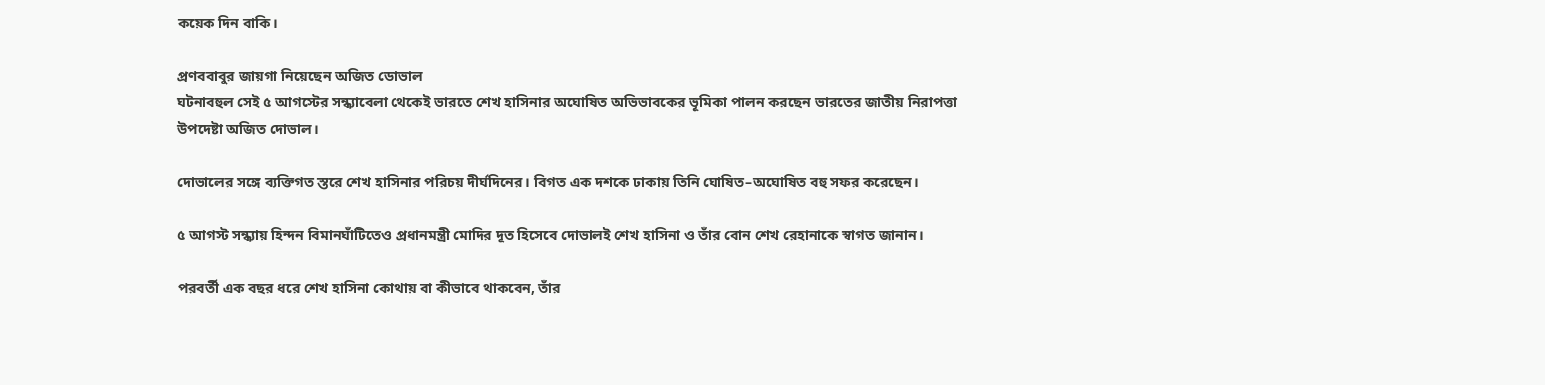কয়েক দিন বাকি।

প্রণববাবুর জায়গা নিয়েছেন অজিত ডোভাল
ঘটনাবহুল সেই ৫ আগস্টের সন্ধ্যাবেলা থেকেই ভারতে শেখ হাসিনার অঘোষিত অভিভাবকের ভূমিকা পালন করছেন ভারতের জাতীয় নিরাপত্তা উপদেষ্টা অজিত দোভাল।

দোভালের সঙ্গে ব্যক্তিগত স্তরে শেখ হাসিনার পরিচয় দীর্ঘদিনের। বিগত এক দশকে ঢাকায় তিনি ঘোষিত–অঘোষিত বহু সফর করেছেন।

৫ আগস্ট সন্ধ্যায় হিন্দন বিমানঘাঁটিতেও প্রধানমন্ত্রী মোদির দূত হিসেবে দোভালই শেখ হাসিনা ও তাঁর বোন শেখ রেহানাকে স্বাগত জানান।

পরবর্তী এক বছর ধরে শেখ হাসিনা কোথায় বা কীভাবে থাকবেন, তাঁর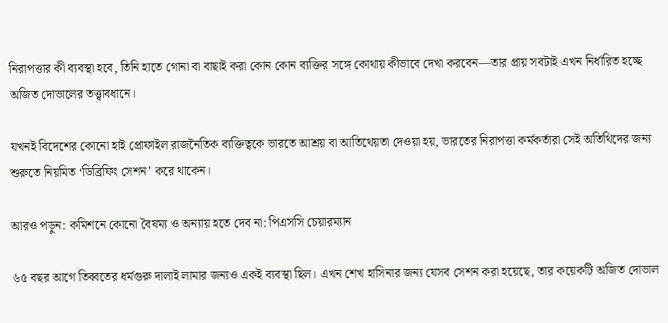নিরাপত্তার কী ব্যবস্থা হবে, তিনি হাতে গোনা বা বাছাই করা কোন কোন ব্যক্তির সঙ্গে কোথায় কীভাবে দেখা করবেন—তার প্রায় সবটাই এখন নির্ধারিত হচ্ছে অজিত দোভালের তত্ত্বাবধানে।

যখনই বিদেশের কোনো হাই প্রোফাইল রাজনৈতিক ব্যক্তিত্বকে ভারতে আশ্রয় বা আতিথেয়তা দেওয়া হয়, ভারতের নিরাপত্তা কর্মকর্তারা সেই অতিথিদের জন্য শুরুতে নিয়মিত ‘ডিব্রিফিং সেশন’ করে থাকেন।

আরও পড়ুন: কমিশনে কোনো বৈষম্য ও অন্যায় হতে দেব না: পিএসসি চেয়ারম্যান

৬৫ বছর আগে তিব্বতের ধর্মগুরু দালাই লামার জন্যও একই ব্যবস্থা ছিল। এখন শেখ হাসিনার জন্য যেসব সেশন করা হয়েছে, তার কয়েকটি অজিত দোভাল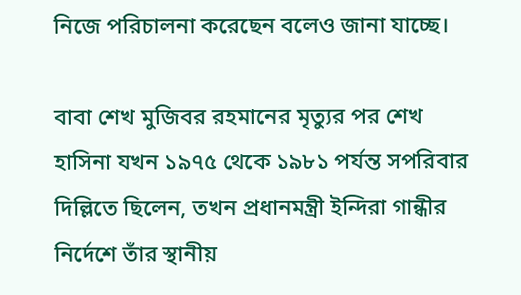নিজে পরিচালনা করেছেন বলেও জানা যাচ্ছে।

বাবা শেখ মুজিবর রহমানের মৃত্যুর পর শেখ হাসিনা যখন ১৯৭৫ থেকে ১৯৮১ পর্যন্ত সপরিবার দিল্লিতে ছিলেন, তখন প্রধানমন্ত্রী ইন্দিরা গান্ধীর নির্দেশে তাঁর স্থানীয়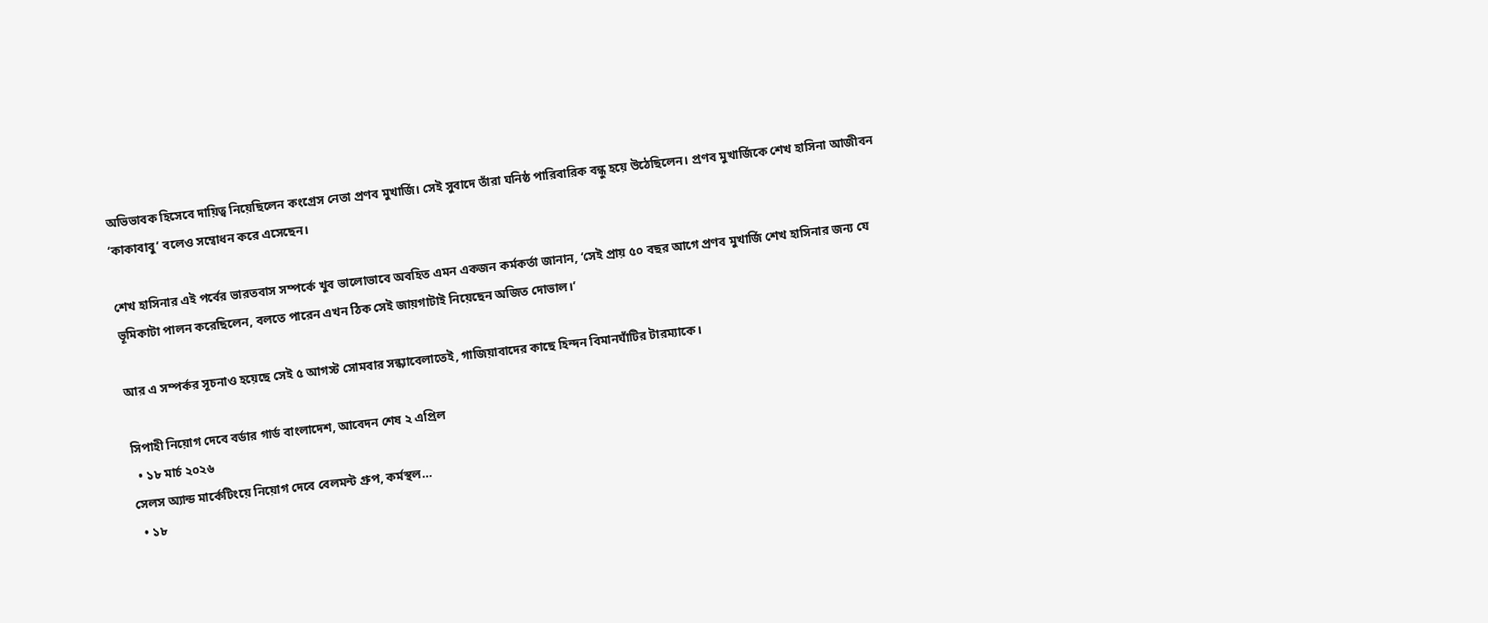অভিভাবক হিসেবে দায়িত্ব নিয়েছিলেন কংগ্রেস নেতা প্রণব মুখার্জি। সেই সুবাদে তাঁরা ঘনিষ্ঠ পারিবারিক বন্ধু হয়ে উঠেছিলেন। প্রণব মুখার্জিকে শেখ হাসিনা আজীবন ‘কাকাবাবু’ বলেও সম্বোধন করে এসেছেন।

শেখ হাসিনার এই পর্বের ভারতবাস সম্পর্কে খুব ভালোভাবে অবহিত এমন একজন কর্মকর্তা জানান, ‘সেই প্রায় ৫০ বছর আগে প্রণব মুখার্জি শেখ হাসিনার জন্য যে ভূমিকাটা পালন করেছিলেন, বলতে পারেন এখন ঠিক সেই জায়গাটাই নিয়েছেন অজিত দোভাল।’

আর এ সম্পর্কর সূচনাও হয়েছে সেই ৫ আগস্ট সোমবার সন্ধ্যাবেলাতেই, গাজিয়াবাদের কাছে হিন্দন বিমানঘাঁটির টারম্যাকে।

সিপাহী নিয়োগ দেবে বর্ডার গার্ড বাংলাদেশ, আবেদন শেষ ২ এপ্রিল
  • ১৮ মার্চ ২০২৬
সেলস অ্যান্ড মার্কেটিংয়ে নিয়োগ দেবে বেলমন্ট গ্রুপ, কর্মস্থল…
  • ১৮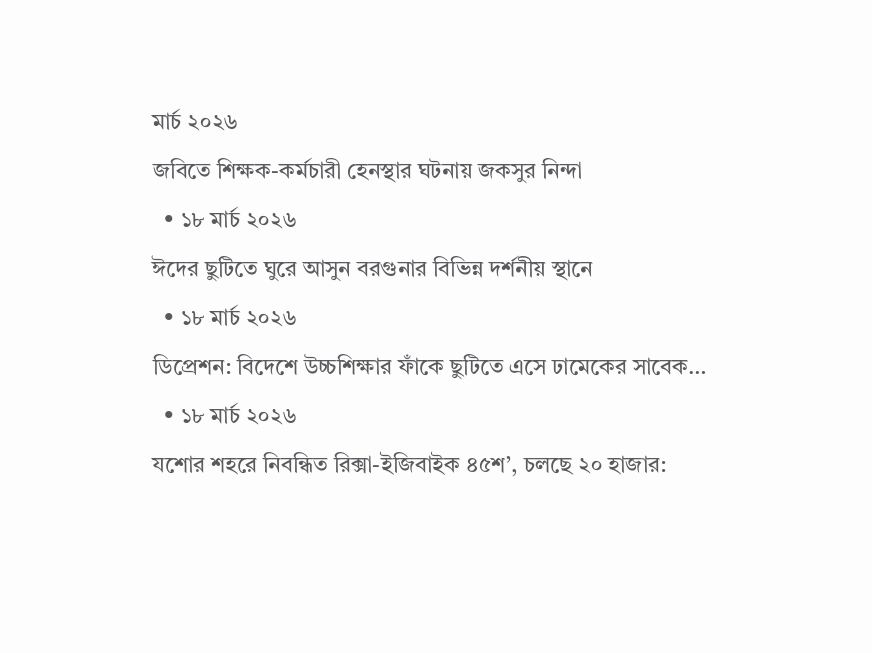মার্চ ২০২৬
জবিতে শিক্ষক-কর্মচারী হেনস্থার ঘটনায় জকসুর নিন্দা
  • ১৮ মার্চ ২০২৬
ঈদের ছুটিতে ঘুরে আসুন বরগুনার বিভিন্ন দর্শনীয় স্থানে
  • ১৮ মার্চ ২০২৬
ডিপ্রেশন: বিদেশে উচ্চশিক্ষার ফাঁকে ছুটিতে এসে ঢামেকের সাবেক…
  • ১৮ মার্চ ২০২৬
যশোর শহরে নিবন্ধিত রিক্সা-ইজিবাইক ৪৫শ’, চলছে ২০ হাজার: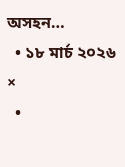অসহন…
  • ১৮ মার্চ ২০২৬
×
  •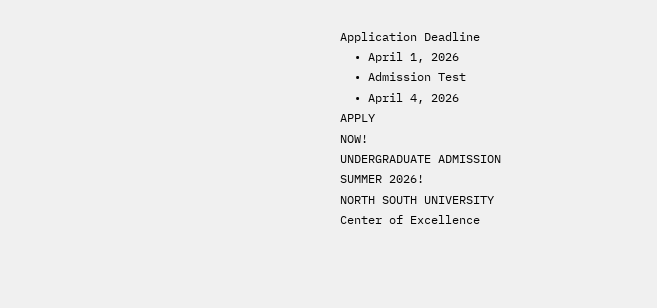Application Deadline
  • April 1, 2026
  • Admission Test
  • April 4, 2026
APPLY
NOW!
UNDERGRADUATE ADMISSION
SUMMER 2026!
NORTH SOUTH UNIVERSITY
Center of Excellence